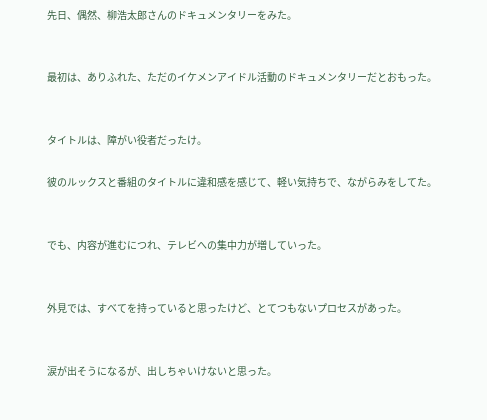先日、偶然、柳浩太郎さんのドキュメンタリーをみた。


最初は、ありふれた、ただのイケメンアイドル活動のドキュメンタリーだとおもった。


タイトルは、障がい役者だったけ。

彼のルックスと番組のタイトルに違和感を感じて、軽い気持ちで、ながらみをしてた。


でも、内容が進むにつれ、テレビへの集中力が増していった。


外見では、すべてを持っていると思ったけど、とてつもないプロセスがあった。


涙が出そうになるが、出しちゃいけないと思った。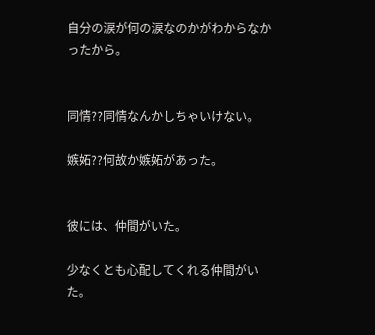自分の涙が何の涙なのかがわからなかったから。


同情??同情なんかしちゃいけない。

嫉妬??何故か嫉妬があった。


彼には、仲間がいた。

少なくとも心配してくれる仲間がいた。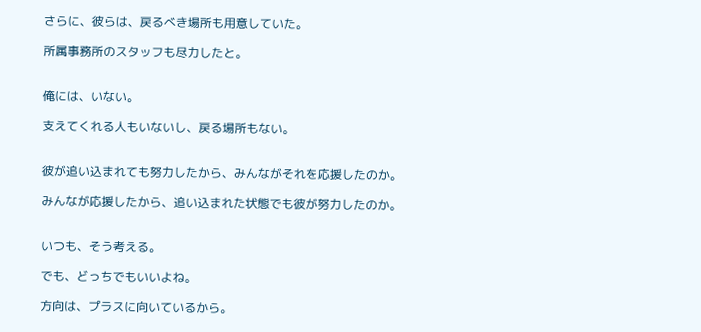さらに、彼らは、戻るべき場所も用意していた。

所属事務所のスタッフも尽力したと。


俺には、いない。

支えてくれる人もいないし、戻る場所もない。


彼が追い込まれても努力したから、みんながそれを応援したのか。

みんなが応援したから、追い込まれた状態でも彼が努力したのか。


いつも、そう考える。

でも、どっちでもいいよね。

方向は、プラスに向いているから。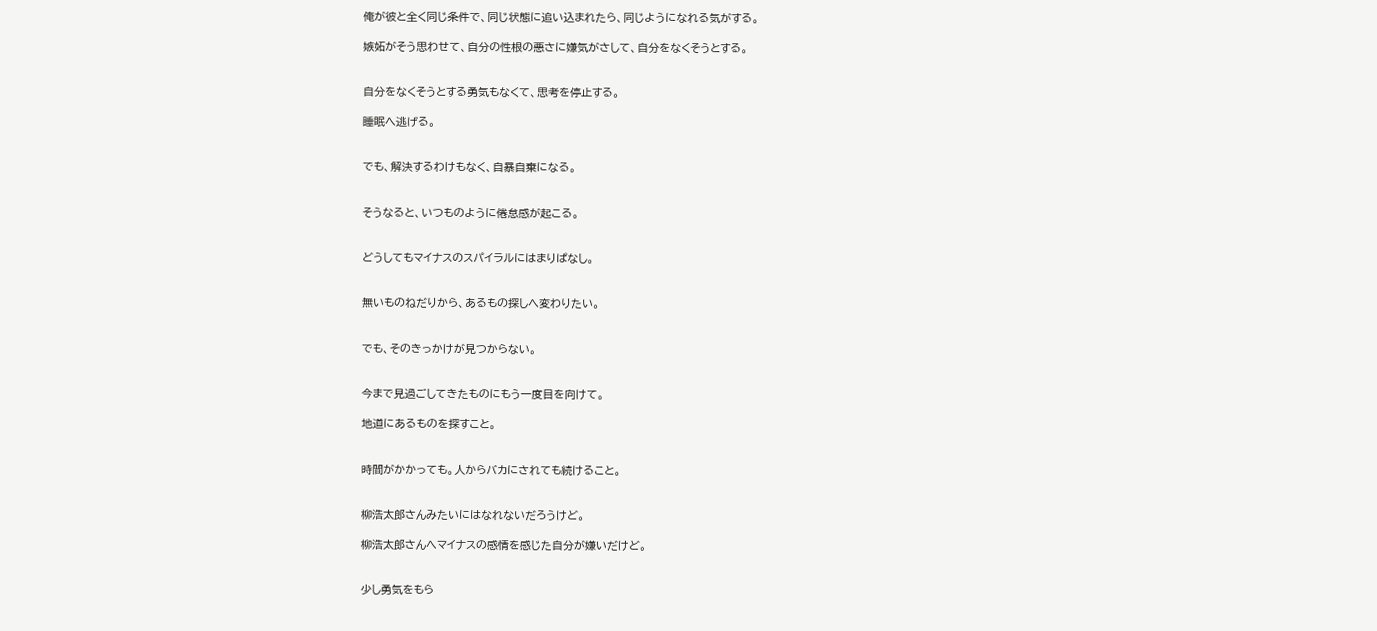俺が彼と全く同じ条件で、同じ状態に追い込まれたら、同じようになれる気がする。

嫉妬がそう思わせて、自分の性根の悪さに嫌気がさして、自分をなくそうとする。


自分をなくそうとする勇気もなくて、思考を停止する。

睡眠へ逃げる。


でも、解決するわけもなく、自暴自棄になる。


そうなると、いつものように倦怠感が起こる。


どうしてもマイナスのスパイラルにはまりぱなし。


無いものねだりから、あるもの探しへ変わりたい。


でも、そのきっかけが見つからない。


今まで見過ごしてきたものにもう一度目を向けて。

地道にあるものを探すこと。


時間がかかっても。人からバカにされても続けること。


柳浩太郎さんみたいにはなれないだろうけど。

柳浩太郎さんへマイナスの感情を感じた自分が嫌いだけど。


少し勇気をもら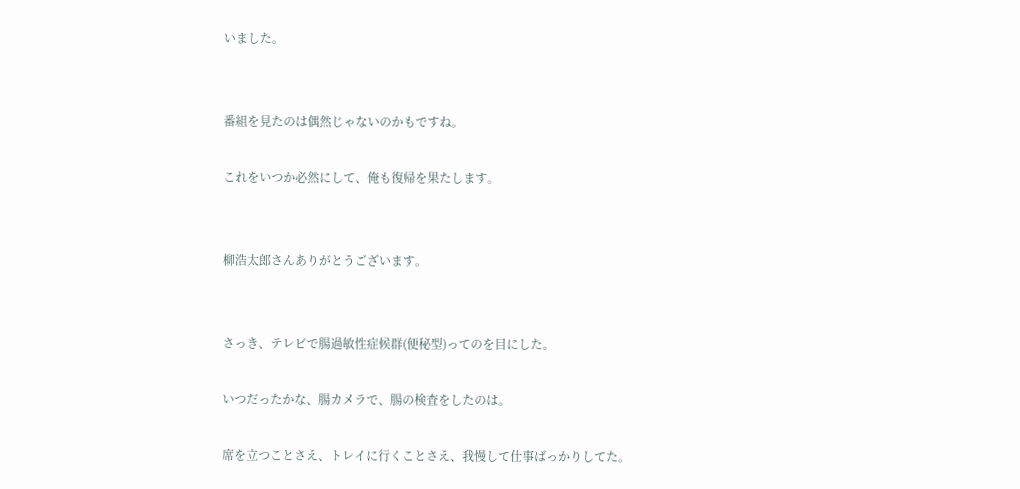いました。


番組を見たのは偶然じゃないのかもですね。

これをいつか必然にして、俺も復帰を果たします。


柳浩太郎さんありがとうございます。


さっき、テレビで腸過敏性症候群(便秘型)ってのを目にした。

いつだったかな、腸カメラで、腸の検査をしたのは。

席を立つことさえ、トレイに行くことさえ、我慢して仕事ばっかりしてた。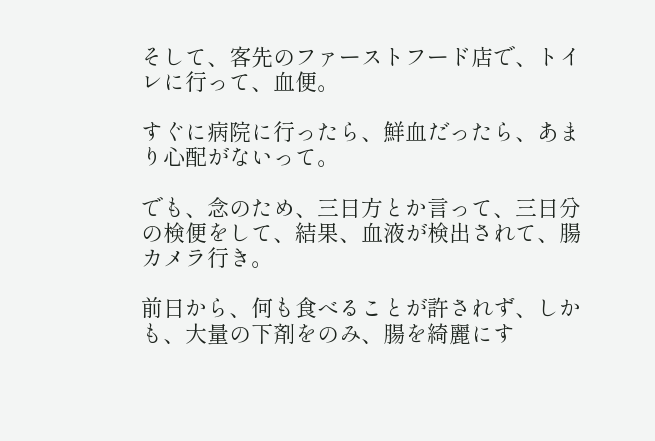そして、客先のファーストフード店で、トイレに行って、血便。

すぐに病院に行ったら、鮮血だったら、あまり心配がないって。

でも、念のため、三日方とか言って、三日分の検便をして、結果、血液が検出されて、腸カメラ行き。

前日から、何も食べることが許されず、しかも、大量の下剤をのみ、腸を綺麗にす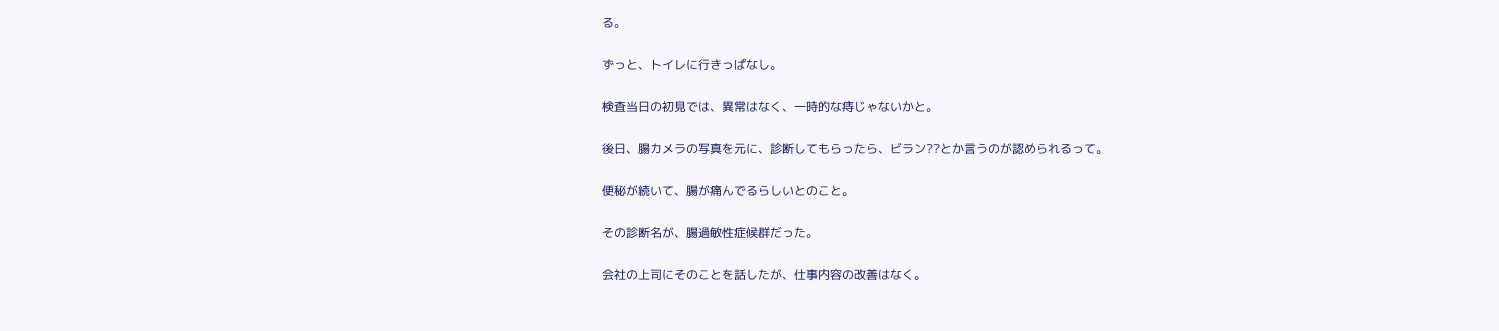る。

ずっと、トイレに行きっぱなし。

検査当日の初見では、異常はなく、一時的な痔じゃないかと。

後日、腸カメラの写真を元に、診断してもらったら、ビラン??とか言うのが認められるって。

便秘が続いて、腸が痛んでるらしいとのこと。

その診断名が、腸過敏性症候群だった。

会社の上司にそのことを話したが、仕事内容の改善はなく。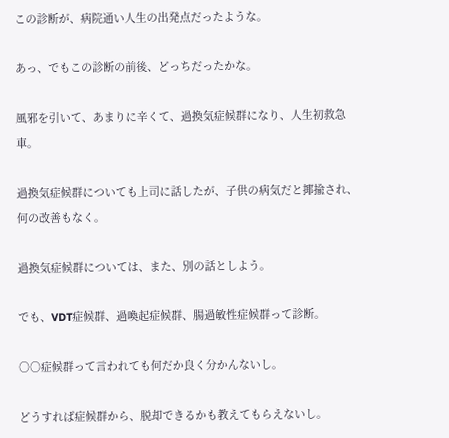この診断が、病院通い人生の出発点だったような。

あっ、でもこの診断の前後、どっちだったかな。

風邪を引いて、あまりに辛くて、過換気症候群になり、人生初救急車。

過換気症候群についても上司に話したが、子供の病気だと揶揄され、何の改善もなく。

過換気症候群については、また、別の話としよう。

でも、VDT症候群、過喚起症候群、腸過敏性症候群って診断。

○○症候群って言われても何だか良く分かんないし。

どうすれば症候群から、脱却できるかも教えてもらえないし。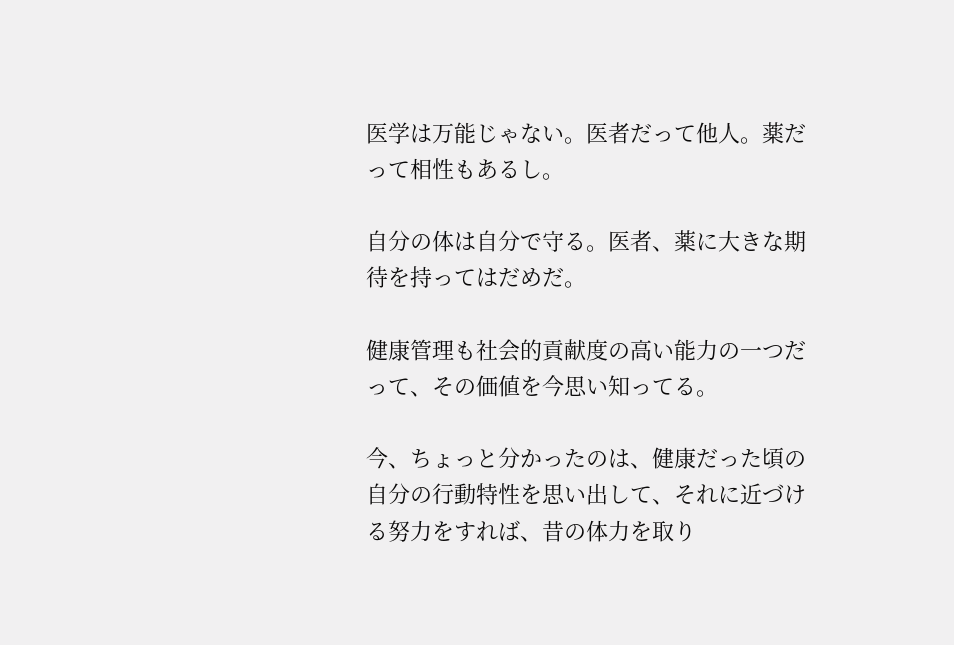医学は万能じゃない。医者だって他人。薬だって相性もあるし。

自分の体は自分で守る。医者、薬に大きな期待を持ってはだめだ。

健康管理も社会的貢献度の高い能力の一つだって、その価値を今思い知ってる。

今、ちょっと分かったのは、健康だった頃の自分の行動特性を思い出して、それに近づける努力をすれば、昔の体力を取り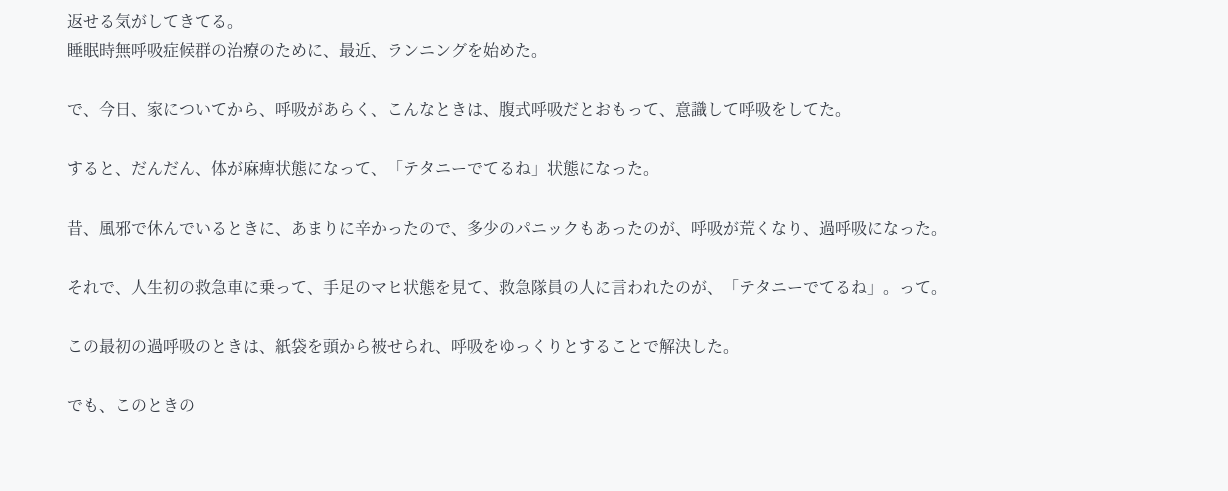返せる気がしてきてる。
睡眠時無呼吸症候群の治療のために、最近、ランニングを始めた。

で、今日、家についてから、呼吸があらく、こんなときは、腹式呼吸だとおもって、意識して呼吸をしてた。

すると、だんだん、体が麻痺状態になって、「テタニーでてるね」状態になった。

昔、風邪で休んでいるときに、あまりに辛かったので、多少のパニックもあったのが、呼吸が荒くなり、過呼吸になった。

それで、人生初の救急車に乗って、手足のマヒ状態を見て、救急隊員の人に言われたのが、「テタニーでてるね」。って。

この最初の過呼吸のときは、紙袋を頭から被せられ、呼吸をゆっくりとすることで解決した。

でも、このときの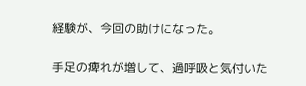経験が、今回の助けになった。

手足の痺れが増して、過呼吸と気付いた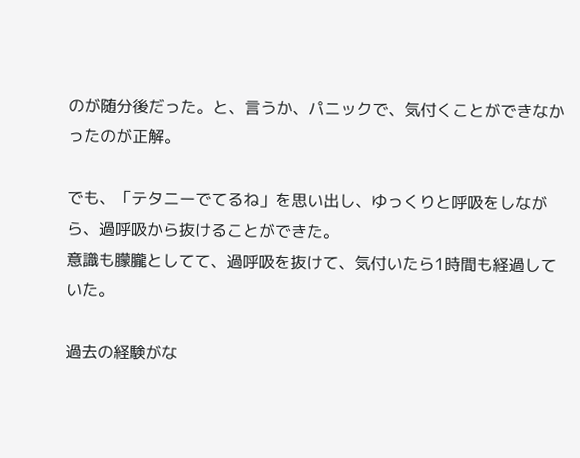のが随分後だった。と、言うか、パニックで、気付くことができなかったのが正解。

でも、「テタニーでてるね」を思い出し、ゆっくりと呼吸をしながら、過呼吸から抜けることができた。
意識も朦朧としてて、過呼吸を抜けて、気付いたら1時間も経過していた。

過去の経験がな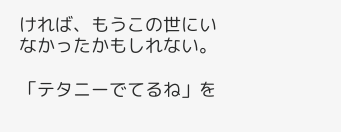ければ、もうこの世にいなかったかもしれない。

「テタニーでてるね」を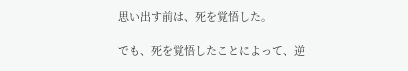思い出す前は、死を覚悟した。

でも、死を覚悟したことによって、逆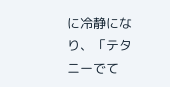に冷静になり、「テタニーでて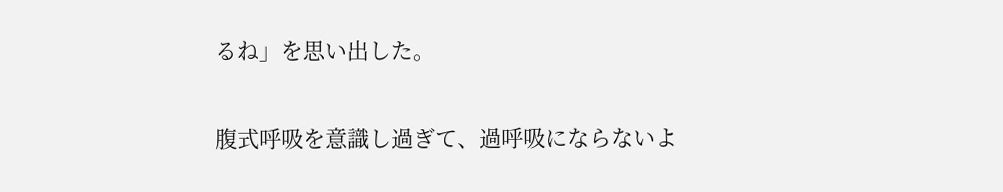るね」を思い出した。

腹式呼吸を意識し過ぎて、過呼吸にならないよ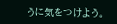うに気をつけよう。